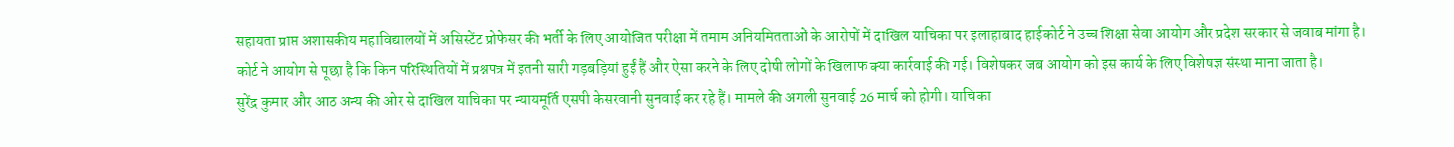सहायता प्राप्त अशासकीय महाविद्यालयों में असिस्टेंट प्रोफेसर की भर्ती के लिए आयोजित परीक्षा में तमाम अनियमितताओं के आरोपों में दाखिल याचिका पर इलाहाबाद हाईकोर्ट ने उच्च शिक्षा सेवा आयोग और प्रदेश सरकार से जवाब मांगा है।
कोर्ट ने आयोग से पूछा है कि किन परिस्थितियों में प्रश्नपत्र में इतनी सारी गड़बड़ियां हुईं हैं और ऐसा करने के लिए दोषी लोगों के खिलाफ क्या कार्रवाई की गई। विशेषकर जब आयोग को इस कार्य के लिए विशेषज्ञ संस्था माना जाता है।
सुरेंद्र कुमार और आठ अन्य की ओर से दाखिल याचिका पर न्यायमूर्ति एसपी केसरवानी सुनवाई कर रहे हैं। मामले की अगली सुनवाई 26 मार्च को होगी। याचिका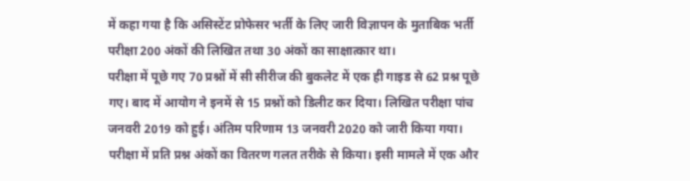में कहा गया है कि असिस्टेंट प्रोफेसर भर्ती के लिए जारी विज्ञापन के मुताबिक भर्ती परीक्षा 200 अंकों की लिखित तथा 30 अंकों का साक्षात्कार था।
परीक्षा में पूछे गए 70 प्रश्नों में सी सीरीज की बुकलेट में एक ही गाइड से 62 प्रश्न पूछे गए। बाद में आयोग ने इनमें से 15 प्रश्नों को डिलीट कर दिया। लिखित परीक्षा पांच जनवरी 2019 को हुई। अंतिम परिणाम 13 जनवरी 2020 को जारी किया गया।
परीक्षा में प्रति प्रश्न अंकों का वितरण गलत तरीके से किया। इसी मामले में एक और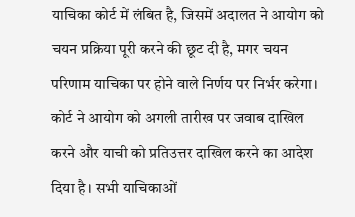याचिका कोर्ट में लंबित है, जिसमें अदालत ने आयोग को चयन प्रक्रिया पूरी करने की छूट दी है, मगर चयन परिणाम याचिका पर होने वाले निर्णय पर निर्भर करेगा।
कोर्ट ने आयोग को अगली तारीख पर जवाब दाखिल करने और याची को प्रतिउत्तर दाखिल करने का आदेश दिया है। सभी याचिकाओं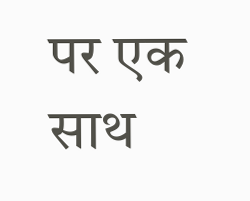पर एक साथ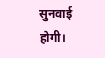सुनवाई होगी।